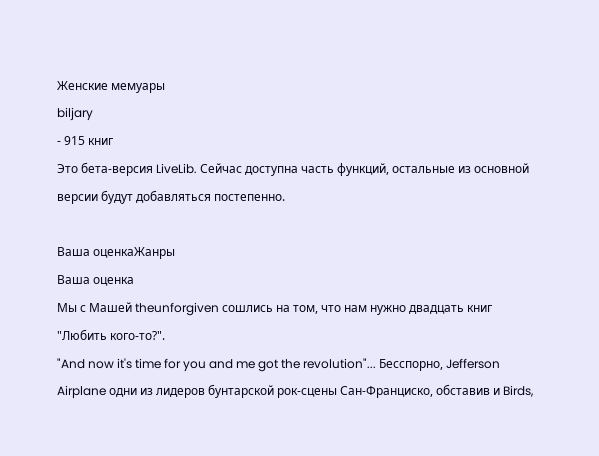Женские мемуары
biljary
- 915 книг
Это бета-версия LiveLib. Сейчас доступна часть функций, остальные из основной версии будут добавляться постепенно.

Ваша оценкаЖанры
Ваша оценка
Мы с Машей theunforgiven сошлись на том, что нам нужно двадцать книг "Любить кого-то?".
"And now it's time for you and me got the revolution"... Бесспорно, Jefferson Airplane одни из лидеров бунтарской рок-сцены Сан-Франциско, обставив и Birds,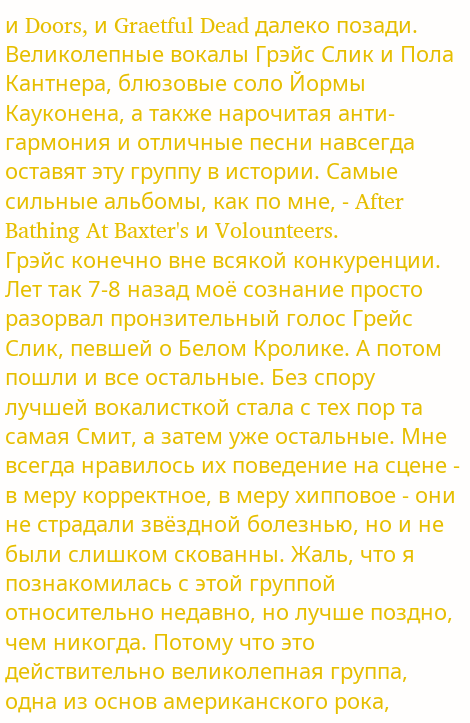и Doors, и Graetful Dead далеко позади. Великолепные вокалы Грэйс Слик и Пола Кантнера, блюзовые соло Йормы Кауконена, а также нарочитая анти-гармония и отличные песни навсегда оставят эту группу в истории. Самые сильные альбомы, как по мне, - After Bathing At Baxter's и Volounteers.
Грэйс конечно вне всякой конкуренции. Лет так 7-8 назад моё сознание просто разорвал пронзительный голос Грейс Слик, певшей о Белом Кролике. А потом пошли и все остальные. Без спору лучшей вокалисткой стала с тех пор та самая Смит, а затем уже остальные. Мне всегда нравилось их поведение на сцене - в меру корректное, в меру хипповое - они не страдали звёздной болезнью, но и не были слишком скованны. Жаль, что я познакомилась с этой группой относительно недавно, но лучше поздно, чем никогда. Потому что это действительно великолепная группа, одна из основ американского рока,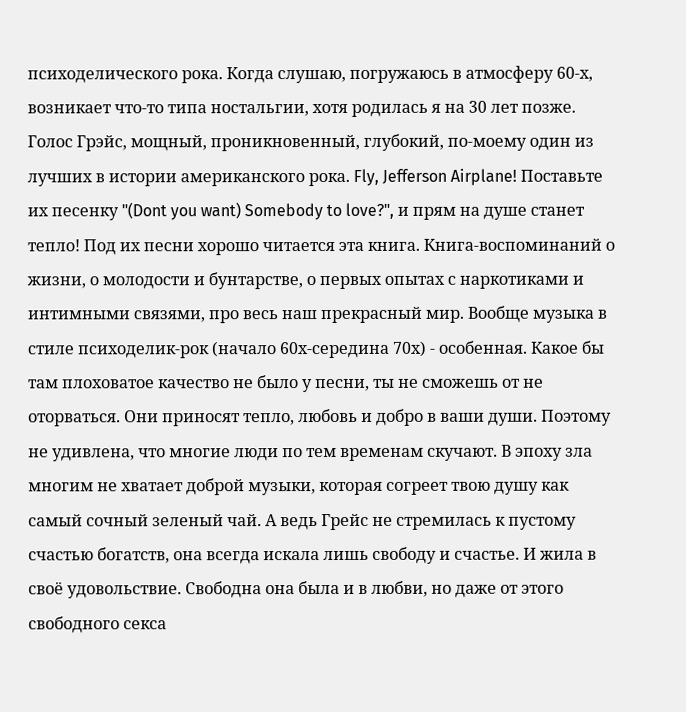психоделического рока. Когда слушаю, погружаюсь в атмосферу 60-х, возникает что-то типа ностальгии, хотя родилась я на 30 лет позже. Голос Грэйс, мощный, проникновенный, глубокий, по-моему один из лучших в истории американского рока. Fly, Jefferson Airplane! Поставьте их песенку "(Dont you want) Somebody to love?", и прям на душе станет тепло! Под их песни хорошо читается эта книга. Книга-воспоминаний о жизни, о молодости и бунтарстве, о первых опытах с наркотиками и интимными связями, про весь наш прекрасный мир. Вообще музыка в стиле психоделик-рок (начало 60х-середина 70х) - особенная. Какое бы там плоховатое качество не было у песни, ты не сможешь от не оторваться. Они приносят тепло, любовь и добро в ваши души. Поэтому не удивлена, что многие люди по тем временам скучают. В эпоху зла многим не хватает доброй музыки, которая согреет твою душу как самый сочный зеленый чай. А ведь Грейс не стремилась к пустому счастью богатств, она всегда искала лишь свободу и счастье. И жила в своё удовольствие. Свободна она была и в любви, но даже от этого свободного секса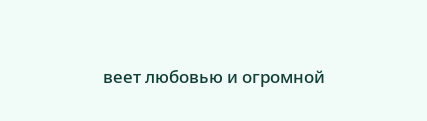веет любовью и огромной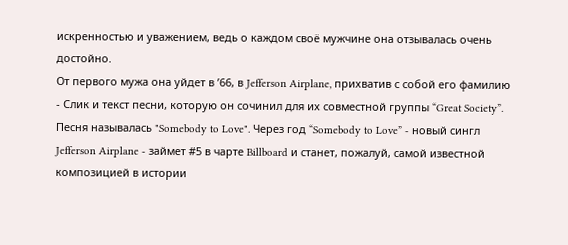искренностью и уважением, ведь о каждом своё мужчине она отзывалась очень достойно.
От первого мужа она уйдет в ’66, в Jefferson Airplane, прихватив с собой его фамилию - Слик и текст песни, которую он сочинил для их совместной группы “Great Society”. Песня называлась "Somebody to Love". Через год “Somebody to Love” - новый сингл Jefferson Airplane - займет #5 в чарте Billboard и станет, пожалуй, самой известной композицией в истории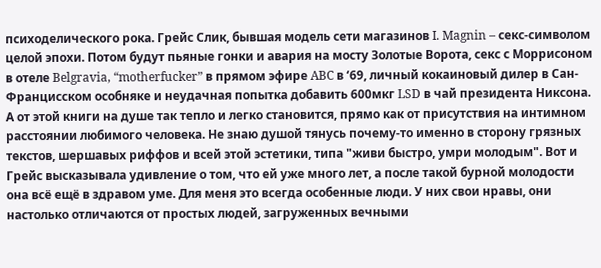психоделического рока. Грейс Слик, бывшая модель сети магазинов I. Magnin – секс-символом целой эпохи. Потом будут пьяные гонки и авария на мосту Золотые Ворота, секс с Моррисоном в отеле Belgravia, “motherfucker” в прямом эфире ABC в ‘69, личный кокаиновый дилер в Сан-Францисском особняке и неудачная попытка добавить 600мкг LSD в чай президента Никсона.
А от этой книги на душе так тепло и легко становится, прямо как от присутствия на интимном расстоянии любимого человека. Не знаю душой тянусь почему-то именно в сторону грязных текстов, шершавых риффов и всей этой эстетики, типа "живи быстро, умри молодым". Вот и Грейс высказывала удивление о том, что ей уже много лет, а после такой бурной молодости она всё ещё в здравом уме. Для меня это всегда особенные люди. У них свои нравы, они настолько отличаются от простых людей, загруженных вечными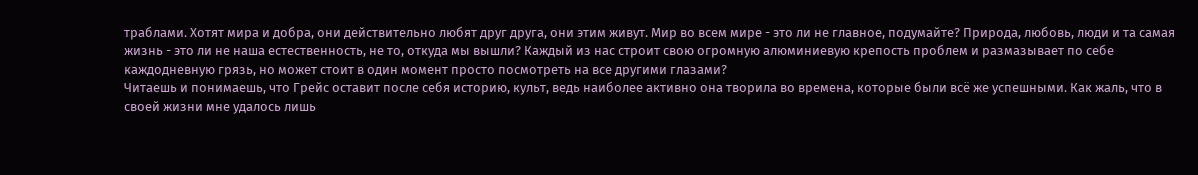траблами. Хотят мира и добра, они действительно любят друг друга, они этим живут. Мир во всем мире - это ли не главное, подумайте? Природа, любовь, люди и та самая жизнь - это ли не наша естественность, не то, откуда мы вышли? Каждый из нас строит свою огромную алюминиевую крепость проблем и размазывает по себе каждодневную грязь, но может стоит в один момент просто посмотреть на все другими глазами?
Читаешь и понимаешь, что Грейс оставит после себя историю, культ, ведь наиболее активно она творила во времена, которые были всё же успешными. Как жаль, что в своей жизни мне удалось лишь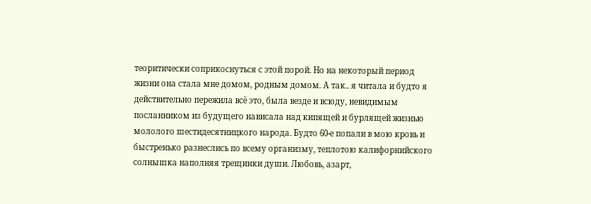теоритически соприкоснуться с этой порой. Но на некоторый период жизни она стала мне домом, родным домом. А так.. я читала и будто я действительно пережила всё это, была везде и всюду, невидимым посланником из будущего нависала над кипящей и бурлящей жизнью мололого шестидесятницкого народа. Будто 60-е попали в мою кровь и быстренько разнеслись по всему организму, теплотою калифорнийского солнышка наполняя трещинки души. Любовь, азарт,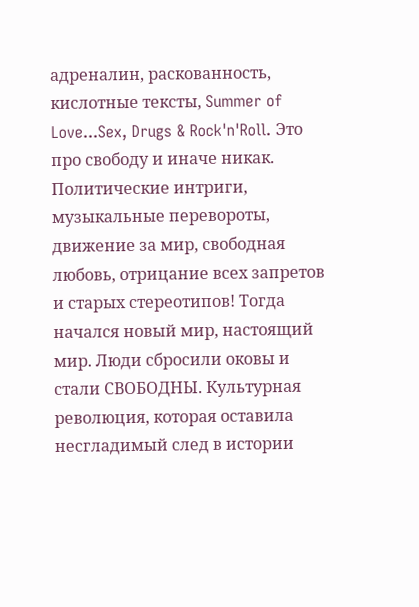адреналин, раскованность, кислотные тексты, Summer of Love...Sex, Drugs & Rock'n'Roll. Это про свободу и иначе никак. Политические интриги, музыкальные перевороты, движение за мир, свободная любовь, отрицание всех запретов и старых стереотипов! Тогда начался новый мир, настоящий мир. Люди сбросили оковы и стали СВОБОДНЫ. Культурная революция, которая оставила несгладимый след в истории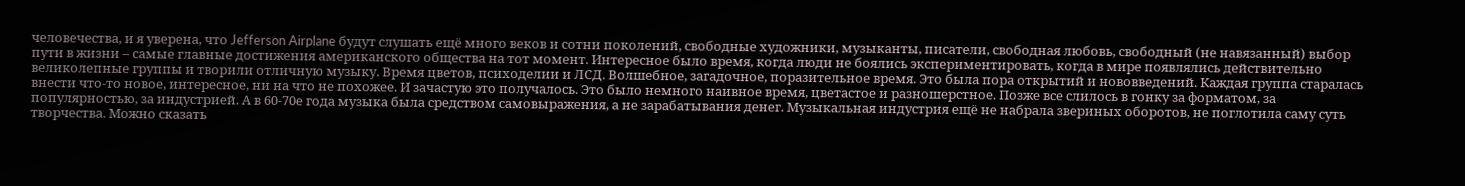человечества, и я уверена, что Jefferson Airplane будут слушать ещё много веков и сотни поколений, свободные художники, музыканты, писатели, свободная любовь, свободный (не навязанный) выбор пути в жизни – самые главные достижения американского общества на тот момент. Интересное было время, когда люди не боялись экспериментировать, когда в мире появлялись действительно великолепные группы и творили отличную музыку. Время цветов, психоделии и ЛСД. Волшебное, загадочное, поразительное время. Это была пора открытий и нововведений. Каждая группа старалась внести что-то новое, интересное, ни на что не похожее. И зачастую это получалось. Это было немного наивное время, цветастое и разношерстное. Позже все слилось в гонку за форматом, за популярностью, за индустрией. А в 60-70е года музыка была средством самовыражения, а не зарабатывания денег. Музыкальная индустрия ещё не набрала звериных оборотов, не поглотила саму суть творчества. Можно сказать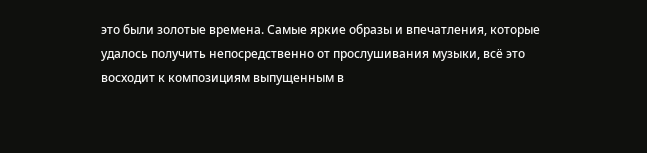это были золотые времена. Самые яркие образы и впечатления, которые удалось получить непосредственно от прослушивания музыки, всё это восходит к композициям выпущенным в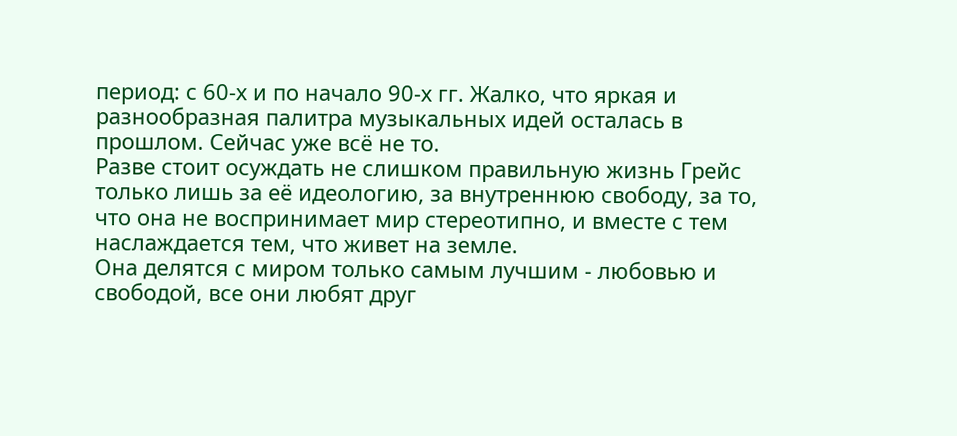период: с 60-х и по начало 90-х гг. Жалко, что яркая и разнообразная палитра музыкальных идей осталась в прошлом. Сейчас уже всё не то.
Разве стоит осуждать не слишком правильную жизнь Грейс только лишь за её идеологию, за внутреннюю свободу, за то, что она не воспринимает мир стереотипно, и вместе с тем наслаждается тем, что живет на земле.
Она делятся с миром только самым лучшим - любовью и свободой, все они любят друг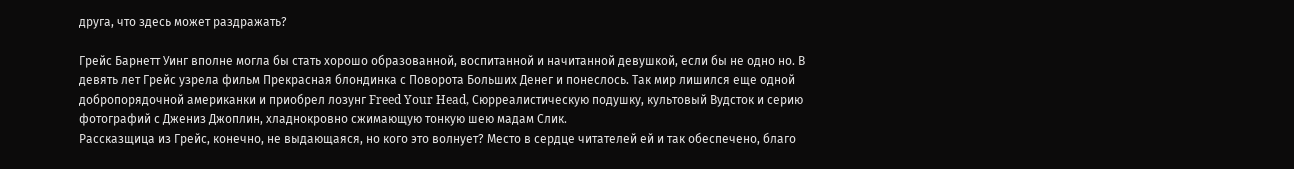друга, что здесь может раздражать?

Грейс Барнетт Уинг вполне могла бы стать хорошо образованной, воспитанной и начитанной девушкой, если бы не одно но. В девять лет Грейс узрела фильм Прекрасная блондинка с Поворота Больших Денег и понеслось. Так мир лишился еще одной добропорядочной американки и приобрел лозунг Freed Your Head, Сюрреалистическую подушку, культовый Вудсток и серию фотографий с Джениз Джоплин, хладнокровно сжимающую тонкую шею мадам Слик.
Рассказщица из Грейс, конечно, не выдающаяся, но кого это волнует? Место в сердце читателей ей и так обеспечено, благо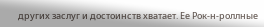других заслуг и достоинств хватает. Ее Рок-н-роллные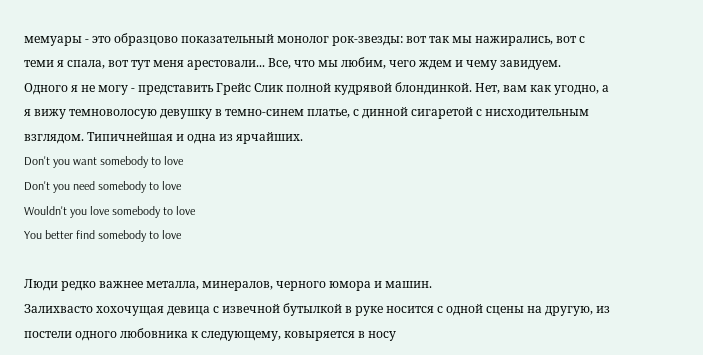мемуары - это образцово показательный монолог рок-звезды: вот так мы нажирались, вот с теми я спала, вот тут меня арестовали... Все, что мы любим, чего ждем и чему завидуем.
Одного я не могу - представить Грейс Слик полной кудрявой блондинкой. Нет, вам как угодно, а я вижу темноволосую девушку в темно-синем платье, с динной сигаретой с нисходительным взглядом. Типичнейшая и одна из ярчайших.
Don't you want somebody to love
Don't you need somebody to love
Wouldn't you love somebody to love
You better find somebody to love

Люди редко важнее металла, минералов, черного юмора и машин.
Залихвасто хохочущая девица с извечной бутылкой в руке носится с одной сцены на другую, из постели одного любовника к следующему, ковыряется в носу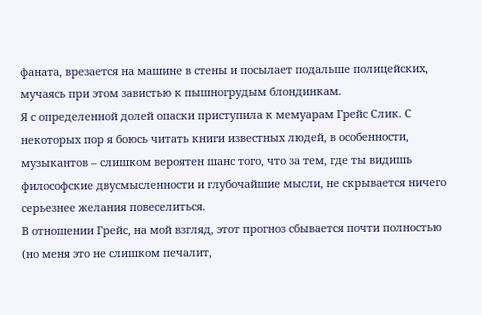фаната, врезается на машине в стены и посылает подальше полицейских, мучаясь при этом завистью к пышногрудым блондинкам.
Я с определенной долей опаски приступила к мемуарам Грейс Слик. С некоторых пор я боюсь читать книги известных людей, в особенности, музыкантов – слишком вероятен шанс того, что за тем, где ты видишь философские двусмысленности и глубочайшие мысли, не скрывается ничего серьезнее желания повеселиться.
В отношении Грейс, на мой взгляд, этот прогноз сбывается почти полностью (но меня это не слишком печалит,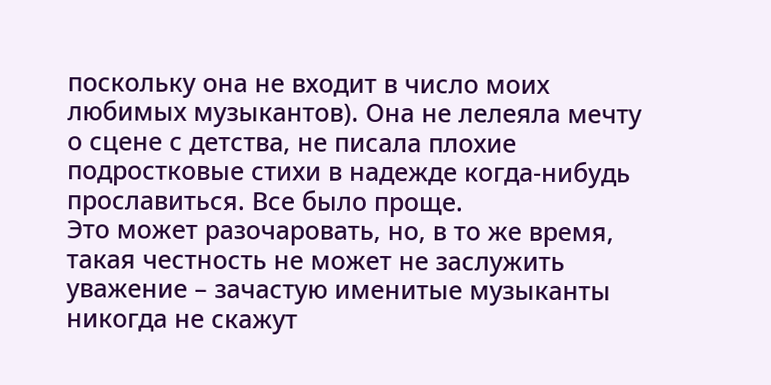поскольку она не входит в число моих любимых музыкантов). Она не лелеяла мечту о сцене с детства, не писала плохие подростковые стихи в надежде когда-нибудь прославиться. Все было проще.
Это может разочаровать, но, в то же время, такая честность не может не заслужить уважение – зачастую именитые музыканты никогда не скажут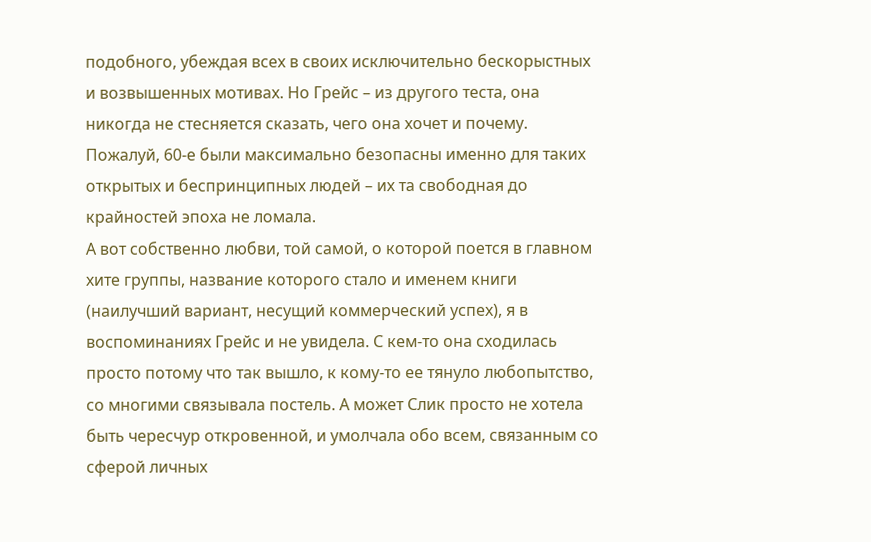подобного, убеждая всех в своих исключительно бескорыстных и возвышенных мотивах. Но Грейс – из другого теста, она никогда не стесняется сказать, чего она хочет и почему. Пожалуй, 60-е были максимально безопасны именно для таких открытых и беспринципных людей – их та свободная до крайностей эпоха не ломала.
А вот собственно любви, той самой, о которой поется в главном хите группы, название которого стало и именем книги (наилучший вариант, несущий коммерческий успех), я в воспоминаниях Грейс и не увидела. С кем-то она сходилась просто потому что так вышло, к кому-то ее тянуло любопытство, со многими связывала постель. А может Слик просто не хотела быть чересчур откровенной, и умолчала обо всем, связанным со сферой личных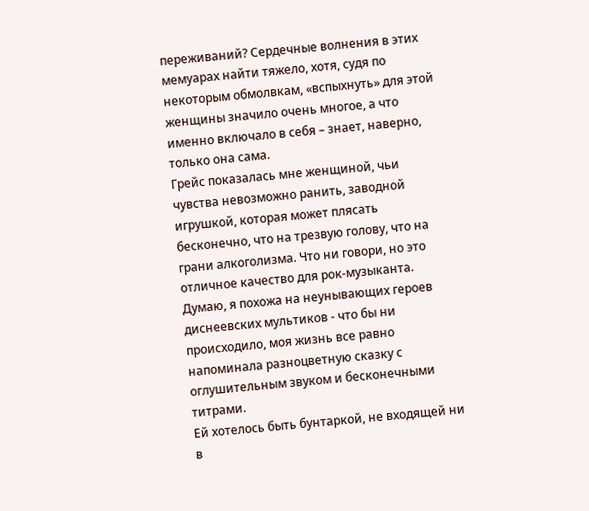переживаний? Сердечные волнения в этих мемуарах найти тяжело, хотя, судя по некоторым обмолвкам, «вспыхнуть» для этой женщины значило очень многое, а что именно включало в себя – знает, наверно, только она сама.
Грейс показалась мне женщиной, чьи чувства невозможно ранить, заводной игрушкой, которая может плясать бесконечно, что на трезвую голову, что на грани алкоголизма. Что ни говори, но это отличное качество для рок-музыканта.
Думаю, я похожа на неунывающих героев диснеевских мультиков - что бы ни происходило, моя жизнь все равно напоминала разноцветную сказку с оглушительным звуком и бесконечными титрами.
Ей хотелось быть бунтаркой, не входящей ни в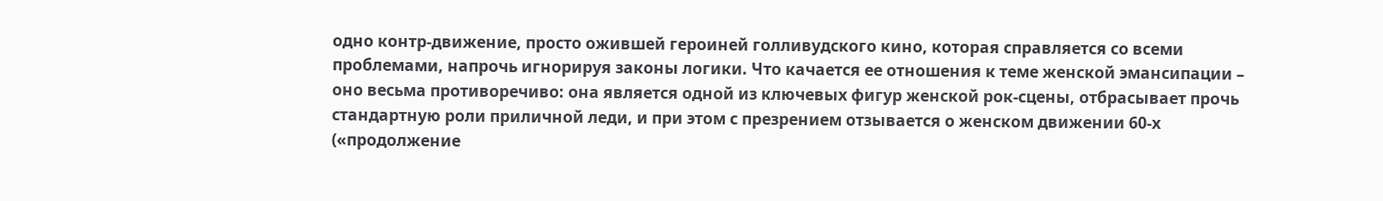одно контр-движение, просто ожившей героиней голливудского кино, которая справляется со всеми проблемами, напрочь игнорируя законы логики. Что качается ее отношения к теме женской эмансипации – оно весьма противоречиво: она является одной из ключевых фигур женской рок-сцены, отбрасывает прочь стандартную роли приличной леди, и при этом с презрением отзывается о женском движении 60-х («продолжение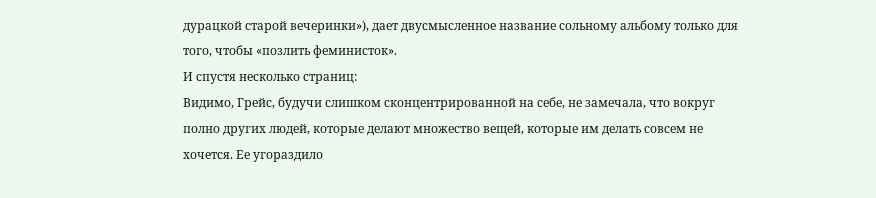дурацкой старой вечеринки»), дает двусмысленное название сольному альбому только для того, чтобы «позлить феминисток».
И спустя несколько страниц:
Видимо, Грейс, будучи слишком сконцентрированной на себе, не замечала, что вокруг полно других людей, которые делают множество вещей, которые им делать совсем не хочется. Ее угораздило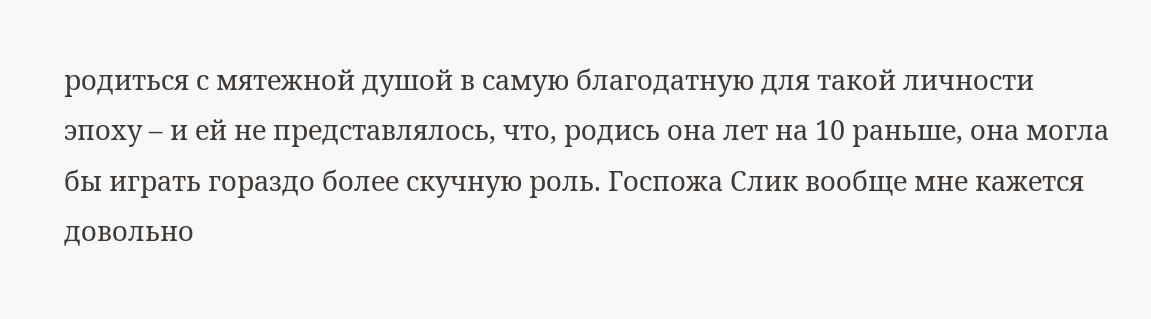родиться с мятежной душой в самую благодатную для такой личности эпоху – и ей не представлялось, что, родись она лет на 10 раньше, она могла бы играть гораздо более скучную роль. Госпожа Слик вообще мне кажется довольно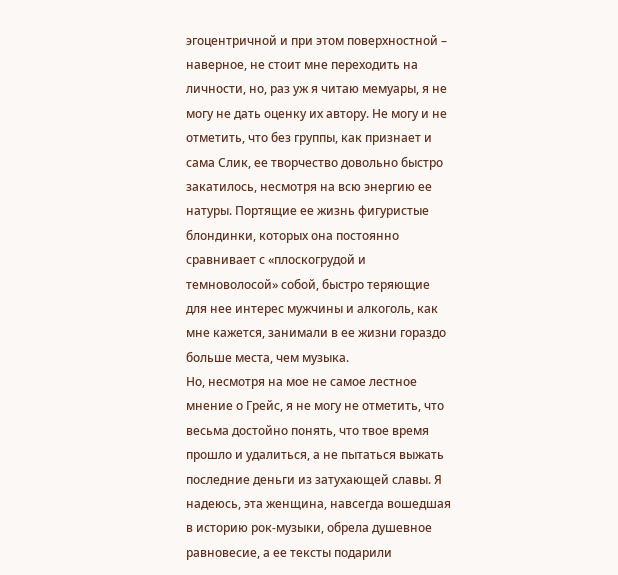эгоцентричной и при этом поверхностной – наверное, не стоит мне переходить на личности, но, раз уж я читаю мемуары, я не могу не дать оценку их автору. Не могу и не отметить, что без группы, как признает и сама Слик, ее творчество довольно быстро закатилось, несмотря на всю энергию ее натуры. Портящие ее жизнь фигуристые блондинки, которых она постоянно сравнивает с «плоскогрудой и темноволосой» собой, быстро теряющие для нее интерес мужчины и алкоголь, как мне кажется, занимали в ее жизни гораздо больше места, чем музыка.
Но, несмотря на мое не самое лестное мнение о Грейс, я не могу не отметить, что весьма достойно понять, что твое время прошло и удалиться, а не пытаться выжать последние деньги из затухающей славы. Я надеюсь, эта женщина, навсегда вошедшая в историю рок-музыки, обрела душевное равновесие, а ее тексты подарили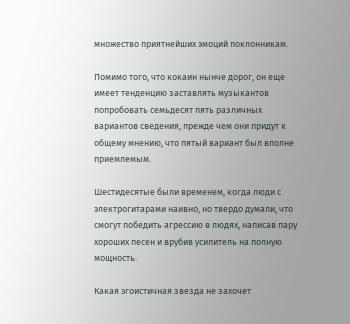множество приятнейших эмоций поклонникам.

Помимо того, что кокаин нынче дорог, он еще имеет тенденцию заставлять музыкантов попробовать семьдесят пять различных вариантов сведения, прежде чем они придут к общему мнению, что пятый вариант был вполне приемлемым.

Шестидесятые были временем, когда люди с электрогитарами наивно, но твердо думали, что смогут победить агрессию в людях, написав пару хороших песен и врубив усилитель на полную мощность.

Какая эгоистичная звезда не захочет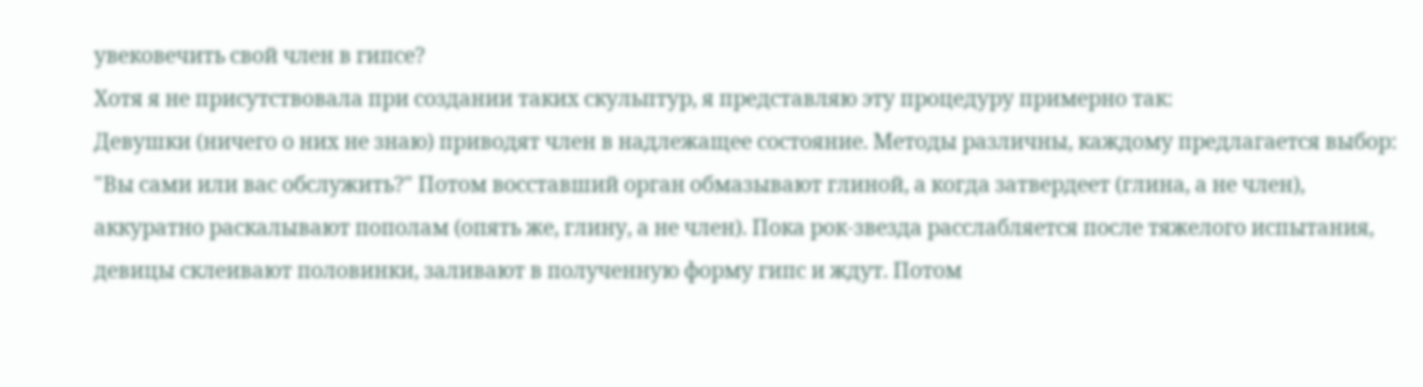увековечить свой член в гипсе?
Хотя я не присутствовала при создании таких скульптур, я представляю эту процедуру примерно так:
Девушки (ничего о них не знаю) приводят член в надлежащее состояние. Методы различны, каждому предлагается выбор: "Вы сами или вас обслужить?" Потом восставший орган обмазывают глиной, а когда затвердеет (глина, а не член), аккуратно раскалывают пополам (опять же, глину, а не член). Пока рок-звезда расслабляется после тяжелого испытания, девицы склеивают половинки, заливают в полученную форму гипс и ждут. Потом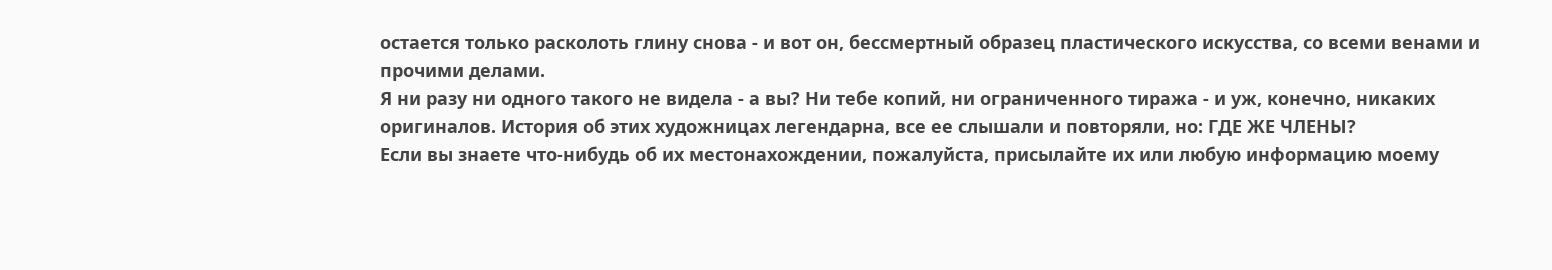остается только расколоть глину снова - и вот он, бессмертный образец пластического искусства, со всеми венами и прочими делами.
Я ни разу ни одного такого не видела - а вы? Ни тебе копий, ни ограниченного тиража - и уж, конечно, никаких оригиналов. История об этих художницах легендарна, все ее слышали и повторяли, но: ГДЕ ЖЕ ЧЛЕНЫ?
Если вы знаете что-нибудь об их местонахождении, пожалуйста, присылайте их или любую информацию моему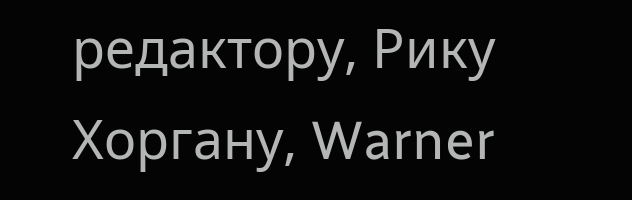редактору, Рику Хоргану, Warner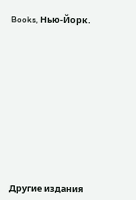Books, Нью-Йорк.












Другие издания